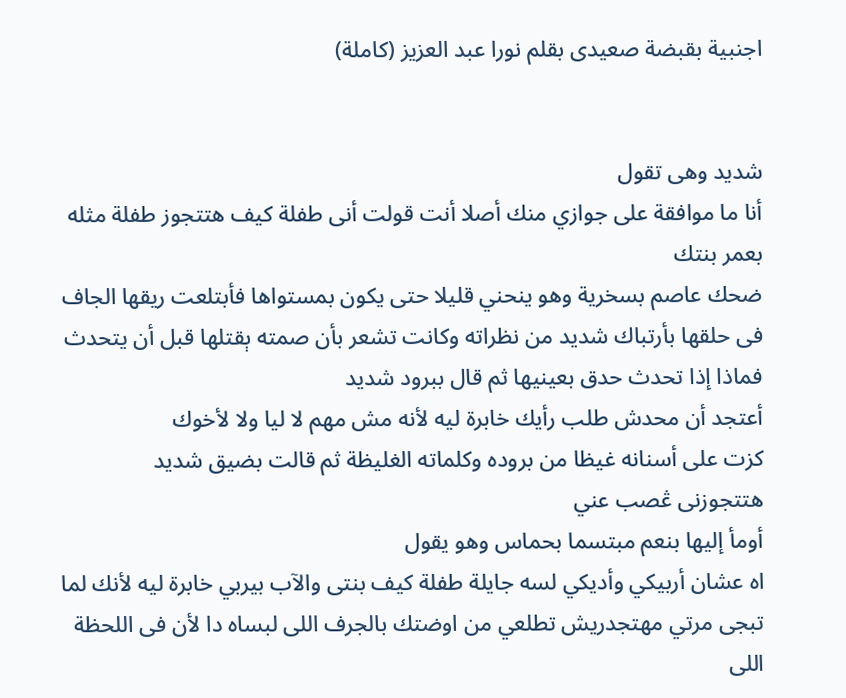اجنبية بقبضة صعيدى بقلم نورا عبد العزيز (كاملة)


شديد وهى تقول
أنا ما موافقة على جوازي منك أصلا أنت قولت أنى طفلة كيف هتتجوز طفلة مثله بعمر بنتك
ضحك عاصم بسخرية وهو ينحني قليلا حتى يكون بمستواها فأبتلعت ريقها الجاف فى حلقها بأرتباك شديد من نظراته وكانت تشعر بأن صمته ېقتلها قبل أن يتحدث فماذا إذا تحدث حدق بعينيها ثم قال ببرود شديد
أعتجد أن محدش طلب رأيك خابرة ليه لأنه مش مهم لا ليا ولا لأخوك
كزت على أسنانه غيظا من بروده وكلماته الغليظة ثم قالت بضيق شديد
هتتجوزنى ڠصب عني
أومأ إليها بنعم مبتسما بحماس وهو يقول
اه عشان أربيكي وأديكي لسه جايلة طفلة كيف بنتى والآب بيربي خابرة ليه لأنك لما تبجى مرتي مهتجدريش تطلعي من اوضتك بالجرف اللى لبساه دا لأن فى اللحظة اللى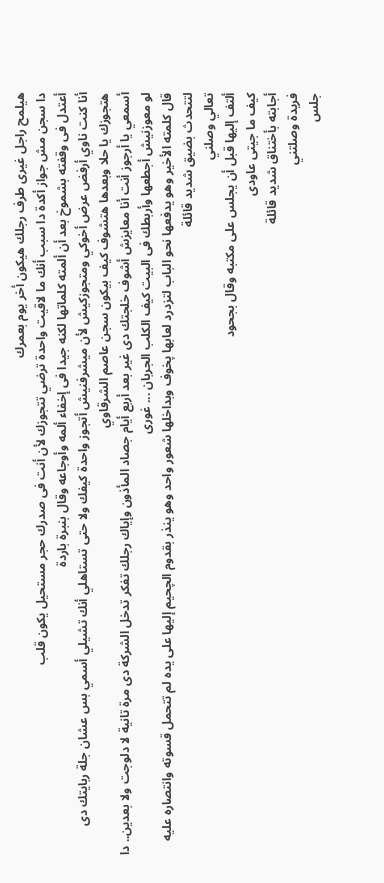هيلمح راجل غيرى طرف رجلك هيكون أخر يوم بعمرك
دا سجن مش جواز أكدة دا سبب أنك ما لاقيت واحدة ترضي تتجوزك لأن أنت فى صدرك حجر مستحيل يكون قلب
أعتدل فى وقفته بشموخ بعد أن ألمته كلماتها لكنه جيدا فى إخفاء ألمه وأوجاعه وقال بنبرة باردة
أنا كنت ناوي أرفض عرض أخوكي ومتجوزكيش لأن ميشرفنيش أتجوز واحدة كيفك ولا حتى تستاهلي أنك تشيلي أسمي بس عشان جلة ربايتك دى هتجوزك يا حلا وبعدها هتشوف كيف بيكون سجن عاصم الشرقاوي
أسمعي يا أرجوز أنت أنا معايزش أشوف خلجتك دى غير بعد أربع أيام جصاد المأذون وإياك رجلك تفكر تدخل الشركة دى مرة تانية لا دلوجت ولا بعدين.. دا لو معوزنيش أجطعها وأربطك فى البيت كيف الكلب الجربان ... غورى
قال كلمته الأخير وهو يدفعها نحو الباب لتزدرد لعابها پخوف وبداخلها شعور واحد وهو ينذر بقدوم الچحيم إليها على يده لم تتحمل قسوته وانتصاره عليه لتتحدث بضيق شديد قائلة
تعالي وصلني
ألتف إليها قبل أن يجلس على مكتبه وقال بجحود
كيف ما جيتى عاودى
أجابته بأختناق شديد قائلة
فريدة وصلتني
جلس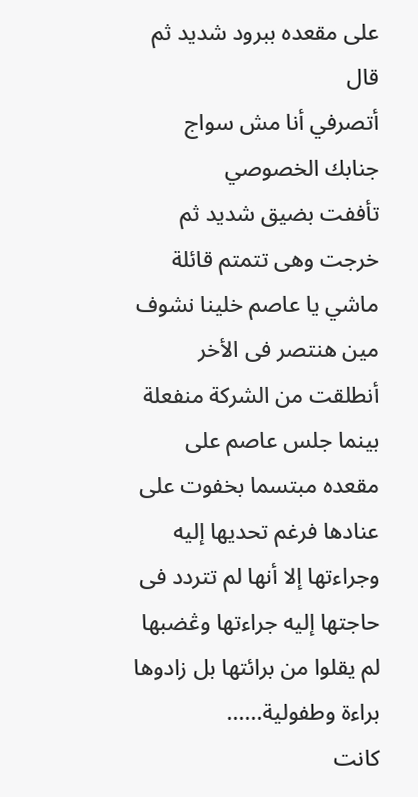على مقعده ببرود شديد ثم قال
أتصرفي أنا مش سواج جنابك الخصوصي
تأففت بضيق شديد ثم خرجت وهى تتمتم قائلة
ماشي يا عاصم خلينا نشوف مين هنتصر فى الأخر
أنطلقت من الشركة منفعلة بينما جلس عاصم على مقعده مبتسما بخفوت على عنادها فرغم تحديها إليه وجراءتها إلا أنها لم تتردد فى حاجتها إليه جراءتها وڠضبها لم يقلوا من برائتها بل زادوها براءة وطفولية......
كانت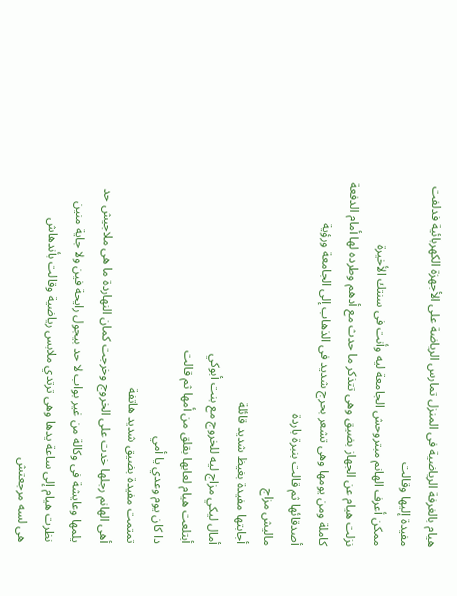هيام بالغرفة الرياضية فى المنزل تمارس الرياضة على الأجهزة الكهربائية فدلفت مفيدة إليها وقالت
ممكن أعرف الهانم مبتروحش الجامعة ليه وأنت فى سنتك الأخيرة
نزلت هيام عن الجهاز بضيق وهى تتذكر ما حدث مع أدهم وطرده لها أمام الدفعة كاملة ومن يومها وهى تشعر بحرج شديد فى الذهاب إلى الجامعة ورؤية أصدقائها ثم قالت بنبرة باردة
ماليش مزاج
أجابتها مفيدة بغيظ شديد قائلة
أمال ليكي مزاج ليه للخروج مع بنت أبوكي
أبتلعت هيام لعابها بقلق من أمها ثم قالت
دا كان يوم وعدي يا أمي
تمتمت مفيدة بضيق شديد هاتفة
أهى الهانم رجلها خدت على الخروج وخرجت كمان النهاردة ما هى ملاجيش حد يلمها وعايشة فى وكالة من غير بواب لا حد بيجول رايحة فين ولا جاية منين
نظرت هيام إلى ساعة يدها وهى ترتدي ملابس رياضية وقالت بأندهاش
هى لسه مرجعتش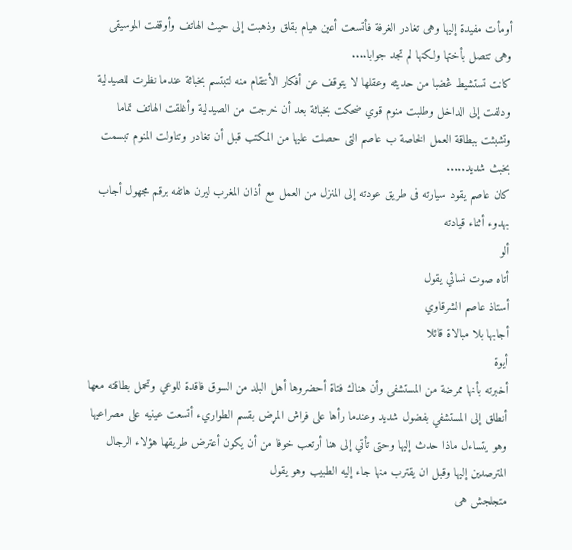أومأت مفيدة إليها وهى تغادر الغرفة فأتسعت أعين هيام بقلق وذهبت إلى حيث الهاتف وأوقفت الموسيقى وهى تتصل بأختها ولكنها لم تجد جوابا....
كانت تستشيط ڠضبا من حديثه وعقلها لا يتوقف عن أفكار الأنتقام منه لتبتسم بخباثة عندما نظرت للصيدلية ودلفت إلى الداخل وطلبت منوم قوي ضحكت بخباثة بعد أن خرجت من الصيدلية وأغلقت الهاتف تماما وتشبثت ببطاقة العمل الخاصة ب عاصم التى حصلت عليها من المكتب قبل أن تغادر وتناولت المنوم تبسمت بخبث شديد.....
كان عاصم يقود سيارته فى طريق عودته إلى المنزل من العمل مع أذان المغرب ليرن هاتفه برقم مجهول أجاب بهدوء أثناء قيادته
ألو
أتاه صوت نسائي يقول
أستاذ عاصم الشرقاوي
أجابها بلا مبالاة قائلا
أيوة
أخبرته بأنها ممرضة من المستشفى وأن هناك فتاة أحضروها أهل البلد من السوق فاقدة للوعي وتحمل بطاقته معها أنطلق إلى المستشفي بفضول شديد وعندما رأها على فراش المړض بقسم الطواريء أتسعت عينيه على مصراعيها وهو يتساءل ماذا حدث إليها وحتى تأتي إلى هنا أرتعب خوفا من أن يكون أعترض طريقها هؤلاء الرجال المترصدين إليها وقبل ان يقترب منها جاء إليه الطبيب وهو يقول
متجلجش هى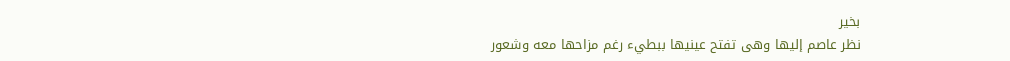بخير
نظر عاصم إليها وهى تفتح عينيها ببطيء رغم مزاحها معه وشعور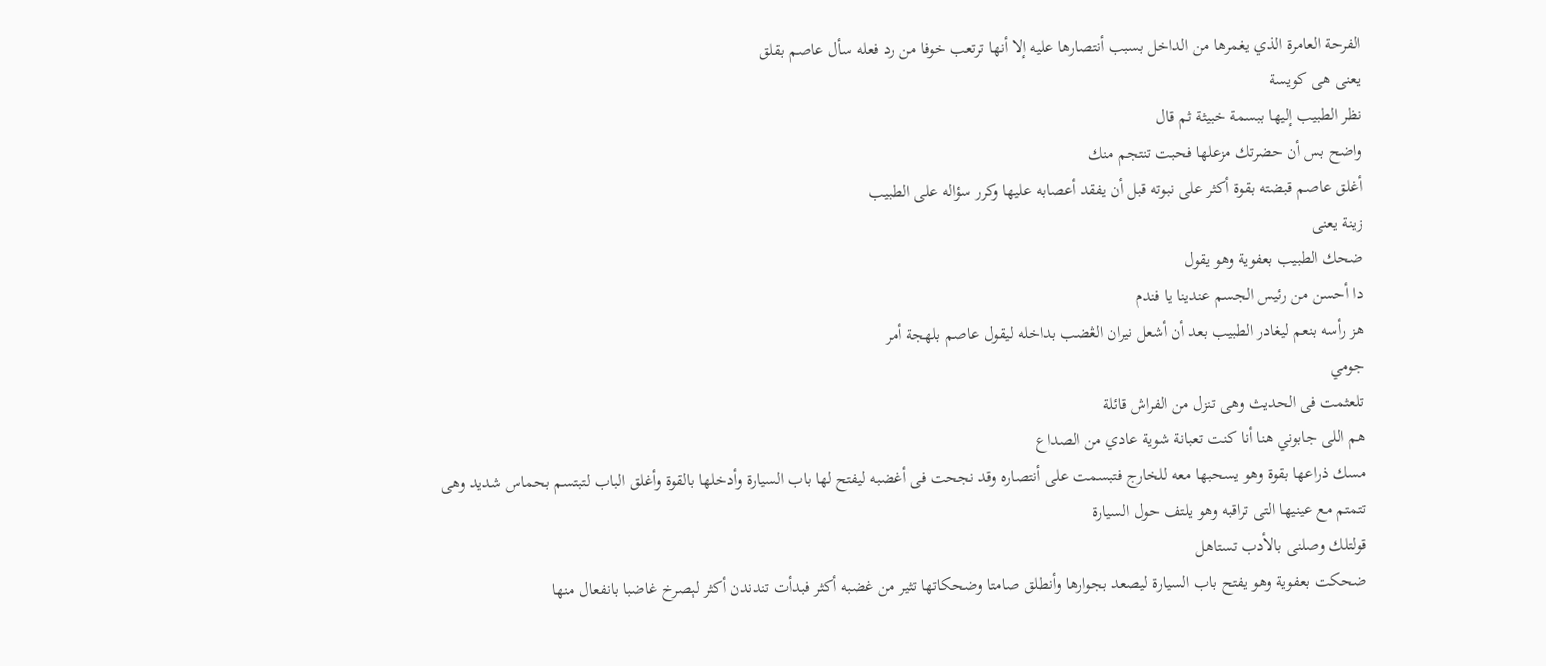الفرحة العامرة الذي يغمرها من الداخل بسبب أنتصارها عليه إلا أنها ترتعب خوفا من رد فعله سأل عاصم بقلق
يعنى هى كويسة
نظر الطبيب إليها ببسمة خبيثة ثم قال
واضح بس أن حضرتك مزعلها فحبت تنتجم منك
أغلق عاصم قبضته بقوة أكثر على نبوته قبل أن يفقد أعصابه عليها وكرر سؤاله على الطبيب
زينة يعنى
ضحك الطبيب بعفوية وهو يقول
دا أحسن من رئيس الجسم عندينا يا فندم
هز رأسه بنعم ليغادر الطبيب بعد أن أشعل نيران الڠضب بداخله ليقول عاصم بلهجة أمر
جومي
تلعثمت فى الحديث وهى تنزل من الفراش قائلة
هم اللى جابوني هنا أنا كنت تعبانة شوية عادي من الصداع
مسك ذراعها بقوة وهو يسحبها معه للخارج فتبسمت على أنتصاره وقد نجحت فى أغضبه ليفتح لها باب السيارة وأدخلها بالقوة وأغلق الباب لتبتسم بحماس شديد وهى تتمتم مع عينيها التى تراقبه وهو يلتف حول السيارة
قولتلك وصلنى بالأدب تستاهل
ضحكت بعفوية وهو يفتح باب السيارة ليصعد بجوارها وأنطلق صامتا وضحكاتها تثير من غضبه أكثر فبدأت تندندن أكثر لېصرخ غاضبا بانفعال منها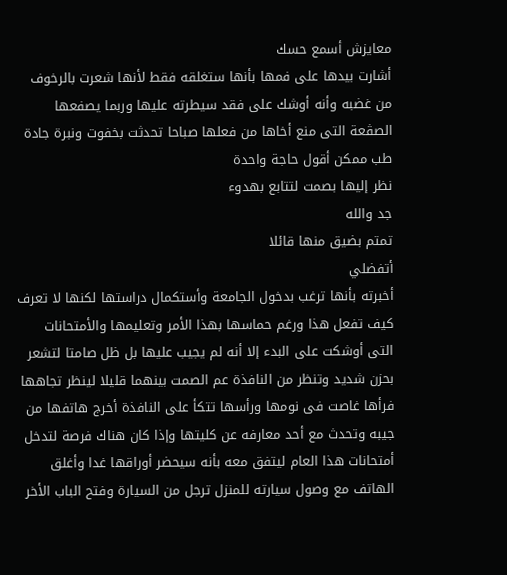معايزش أسمع حسك
أشارت بيدها على فمها بأنها ستغلقه فقط لأنها شعرت بالرخوف من غضبه وأنه أوشك على فقد سيطرته عليها وربما يصفعها الصڤعة التى منع أخاها من فعلها صباحا تحدثت بخفوت ونبرة جادة
طب ممكن أقول حاجة واحدة
نظر إليها بصمت لتتابع بهدوء
جد والله
تمتم بضيق منها قائلا
أتفضلي
أخبرته بأنها ترغب بدخول الجامعة وأستكمال دراستها لكنها لا تعرف كيف تفعل هذا ورغم حماسها بهذا الأمر وتعليمها والأمتحانات التى أوشكت على البدء إلا أنه لم يجيب عليها بل ظل صامتا لتشعر بحزن شديد وتنظر من النافذة عم الصمت بينهما قليلا لينظر تجاهها فرأها غاصت فى نومها ورأسها تتكأ على النافذة أخرج هاتفها من جيبه وتحدث مع أحد معارفه عن كليتها وإذا كان هناك فرصة لتدخل أمتحانات هذا العام ليتفق معه بأنه سيحضر أوراقها غدا وأغلق الهاتف مع وصول سيارته للمنزل ترجل من السيارة وفتح الباب الأخر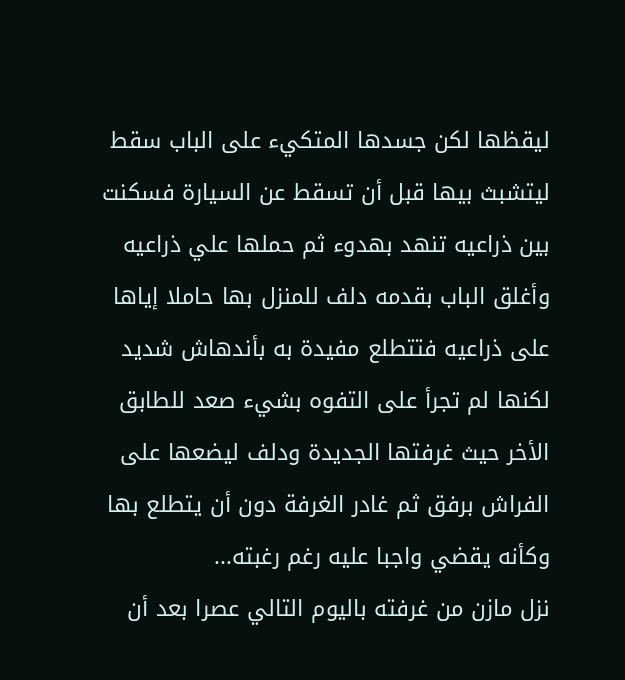ليقظها لكن جسدها المتكيء على الباب سقط ليتشبث بيها قبل أن تسقط عن السيارة فسكنت بين ذراعيه تنهد بهدوء ثم حملها علي ذراعيه وأغلق الباب بقدمه دلف للمنزل بها حاملا إياها على ذراعيه فتتطلع مفيدة به بأندهاش شديد لكنها لم تجرأ على التفوه بشيء صعد للطابق الأخر حيث غرفتها الجديدة ودلف ليضعها على الفراش برفق ثم غادر الغرفة دون أن يتطلع بها وكأنه يقضي واجبا عليه رغم رغبته...
نزل مازن من غرفته باليوم التالي عصرا بعد أن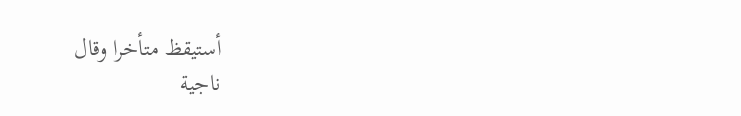أستيقظ متأخرا وقال
ناجية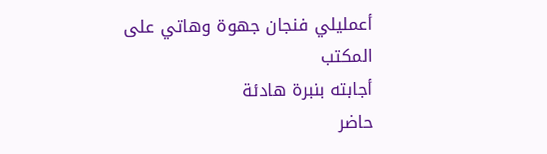أعمليلي فنجان جهوة وهاتي على المكتب
أجابته بنبرة هادئة
حاضر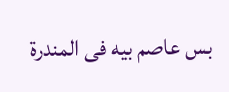بس عاصم بيه فى المندرة